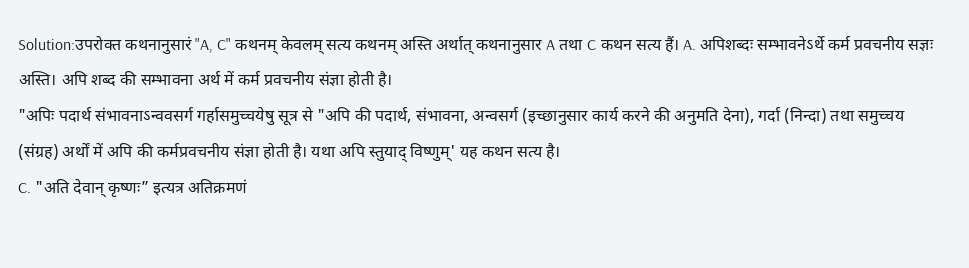Solution:उपरोक्त कथनानुसारं "A, C" कथनम् केवलम् सत्य कथनम् अस्ति अर्थात् कथनानुसार A तथा C कथन सत्य हैं। A. अपिशब्दः सम्भावनेऽर्थे कर्म प्रवचनीय सज्ञः अस्ति। अपि शब्द की सम्भावना अर्थ में कर्म प्रवचनीय संज्ञा होती है।
"अपिः पदार्थ संभावनाऽन्ववसर्ग गर्हासमुच्चयेषु सूत्र से "अपि की पदार्थ, संभावना, अन्वसर्ग (इच्छानुसार कार्य करने की अनुमति देना), गर्दा (निन्दा) तथा समुच्चय (संग्रह) अर्थों में अपि की कर्मप्रवचनीय संज्ञा होती है। यथा अपि स्तुयाद् विष्णुम्' यह कथन सत्य है।
C. "अति देवान् कृष्णः” इत्यत्र अतिक्रमणं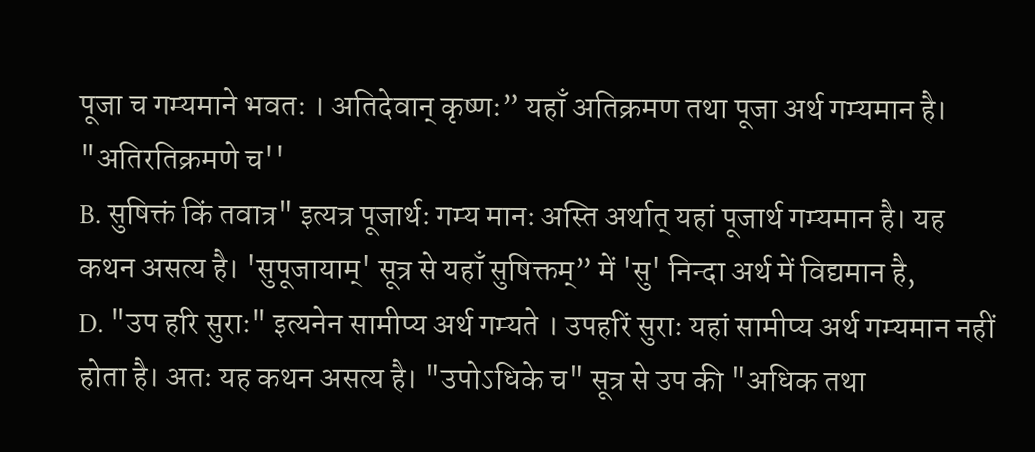पूजा च गम्यमाने भवतः । अतिदेवान् कृष्णः” यहाँ अतिक्रमण तथा पूजा अर्थ गम्यमान है। "अतिरतिक्रमणे च''
B. सुषिक्तं किं तवात्र" इत्यत्र पूजार्थः गम्य मानः अस्ति अर्थात् यहां पूजार्थ गम्यमान है। यह कथन असत्य है। 'सुपूजायाम्' सूत्र से यहाँ सुषिक्तम्” में 'सु' निन्दा अर्थ में विद्यमान है,
D. "उप हरि सुराः" इत्यनेन सामीप्य अर्थ गम्यते । उपहरिं सुराः यहां सामीप्य अर्थ गम्यमान नहीं होता है। अतः यह कथन असत्य है। "उपोऽधिके च" सूत्र से उप की "अधिक तथा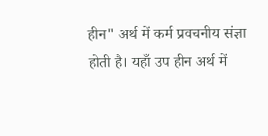हीन" अर्थ में कर्म प्रवचनीय संज्ञा होती है। यहाँ उप हीन अर्थ में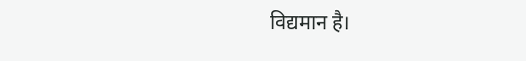विद्यमान है।